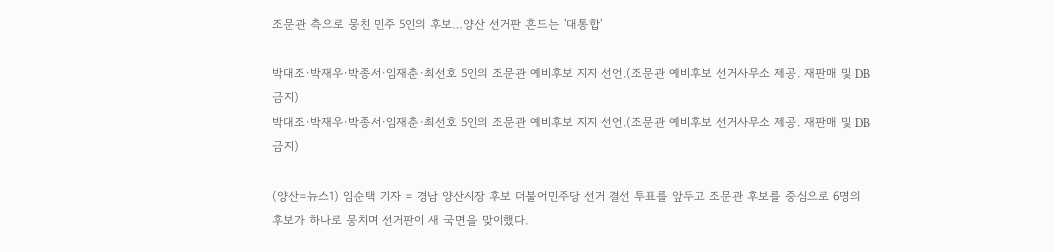조문관 측으로 뭉친 민주 5인의 후보…양산 선거판 흔드는 '대통합'

박대조·박재우·박종서·임재춘·최선호 5인의 조문관 예비후보 지지 선언.(조문관 예비후보 선거사무소 제공. 재판매 및 DB금지)
박대조·박재우·박종서·임재춘·최선호 5인의 조문관 예비후보 지지 선언.(조문관 예비후보 선거사무소 제공. 재판매 및 DB금지)

(양산=뉴스1) 임순택 기자 = 경남 양산시장 후보 더불어민주당 선거 결선 투표를 앞두고 조문관 후보를 중심으로 6명의 후보가 하나로 뭉치며 선거판이 새 국면을 맞이했다.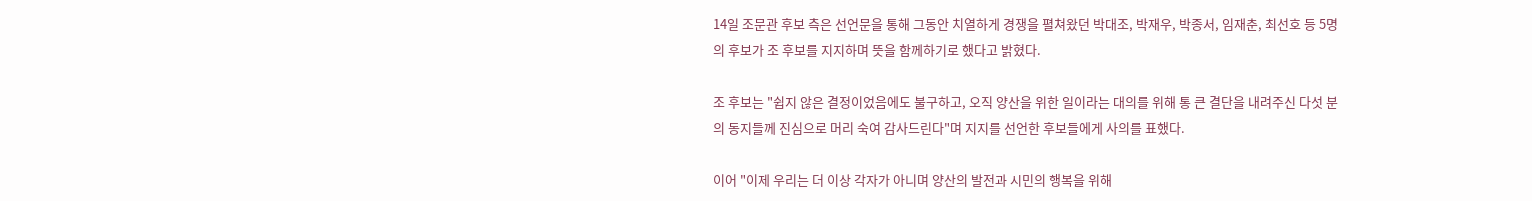14일 조문관 후보 측은 선언문을 통해 그동안 치열하게 경쟁을 펼쳐왔던 박대조, 박재우, 박종서, 임재춘, 최선호 등 5명의 후보가 조 후보를 지지하며 뜻을 함께하기로 했다고 밝혔다.

조 후보는 "쉽지 않은 결정이었음에도 불구하고, 오직 양산을 위한 일이라는 대의를 위해 통 큰 결단을 내려주신 다섯 분의 동지들께 진심으로 머리 숙여 감사드린다"며 지지를 선언한 후보들에게 사의를 표했다.

이어 "이제 우리는 더 이상 각자가 아니며 양산의 발전과 시민의 행복을 위해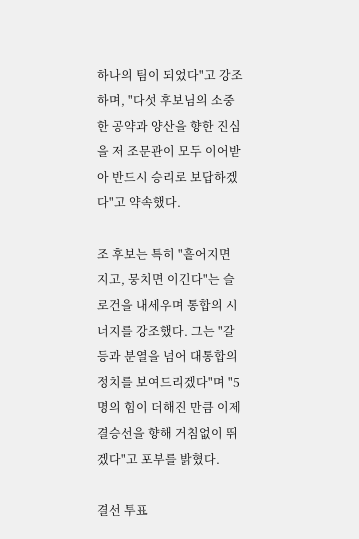하나의 팀이 되었다"고 강조하며, "다섯 후보님의 소중한 공약과 양산을 향한 진심을 저 조문관이 모두 이어받아 반드시 승리로 보답하겠다"고 약속했다.

조 후보는 특히 "흩어지면 지고, 뭉치면 이긴다"는 슬로건을 내세우며 통합의 시너지를 강조했다. 그는 "갈등과 분열을 넘어 대통합의 정치를 보여드리겠다"며 "5명의 힘이 더해진 만큼 이제 결승선을 향해 거침없이 뛰겠다"고 포부를 밝혔다.

결선 투표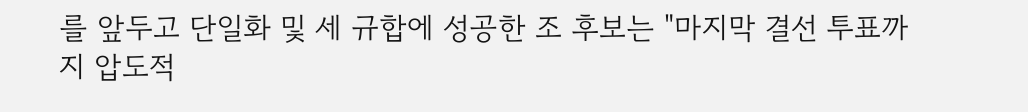를 앞두고 단일화 및 세 규합에 성공한 조 후보는 "마지막 결선 투표까지 압도적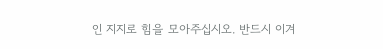인 지지로 힘을 모아주십시오. 반드시 이겨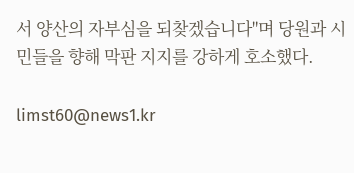서 양산의 자부심을 되찾겠습니다"며 당원과 시민들을 향해 막판 지지를 강하게 호소했다.

limst60@news1.kr